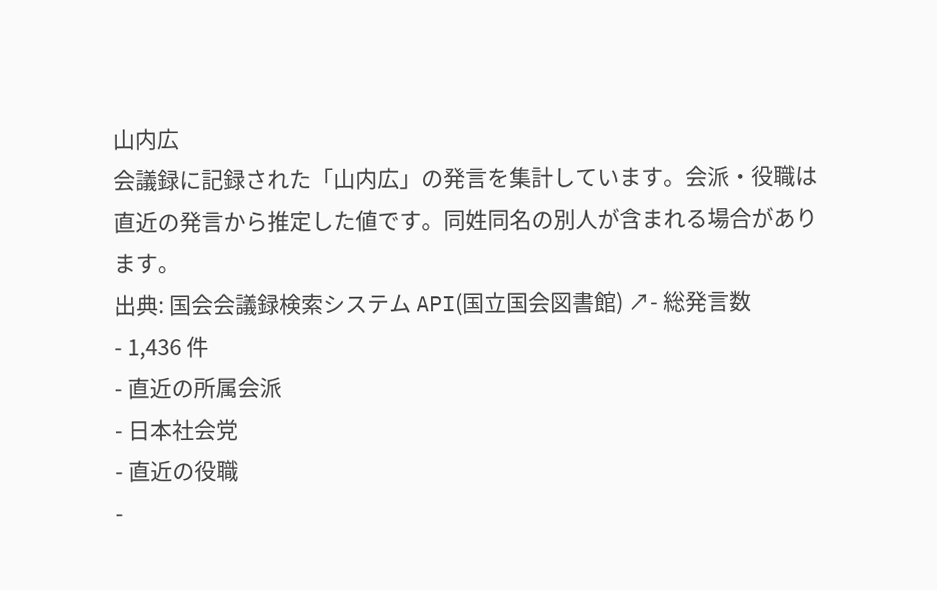山内広
会議録に記録された「山内広」の発言を集計しています。会派・役職は直近の発言から推定した値です。同姓同名の別人が含まれる場合があります。
出典: 国会会議録検索システム API(国立国会図書館) ↗- 総発言数
- 1,436 件
- 直近の所属会派
- 日本社会党
- 直近の役職
-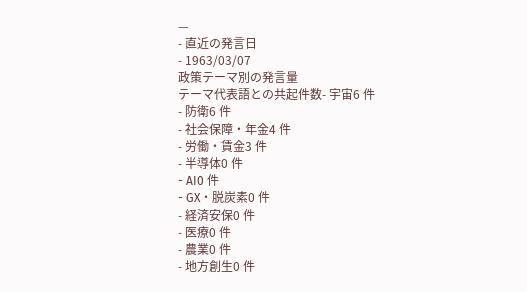—
- 直近の発言日
- 1963/03/07
政策テーマ別の発言量
テーマ代表語との共起件数- 宇宙6 件
- 防衛6 件
- 社会保障・年金4 件
- 労働・賃金3 件
- 半導体0 件
- AI0 件
- GX・脱炭素0 件
- 経済安保0 件
- 医療0 件
- 農業0 件
- 地方創生0 件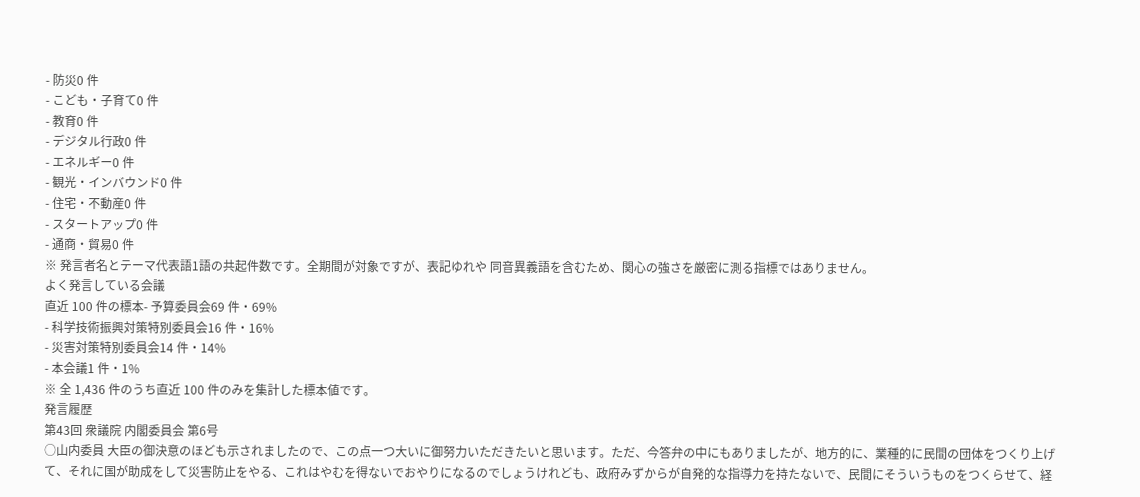- 防災0 件
- こども・子育て0 件
- 教育0 件
- デジタル行政0 件
- エネルギー0 件
- 観光・インバウンド0 件
- 住宅・不動産0 件
- スタートアップ0 件
- 通商・貿易0 件
※ 発言者名とテーマ代表語1語の共起件数です。全期間が対象ですが、表記ゆれや 同音異義語を含むため、関心の強さを厳密に測る指標ではありません。
よく発言している会議
直近 100 件の標本- 予算委員会69 件・69%
- 科学技術振興対策特別委員会16 件・16%
- 災害対策特別委員会14 件・14%
- 本会議1 件・1%
※ 全 1,436 件のうち直近 100 件のみを集計した標本値です。
発言履歴
第43回 衆議院 内閣委員会 第6号
○山内委員 大臣の御決意のほども示されましたので、この点一つ大いに御努力いただきたいと思います。ただ、今答弁の中にもありましたが、地方的に、業種的に民間の団体をつくり上げて、それに国が助成をして災害防止をやる、これはやむを得ないでおやりになるのでしょうけれども、政府みずからが自発的な指導力を持たないで、民間にそういうものをつくらせて、経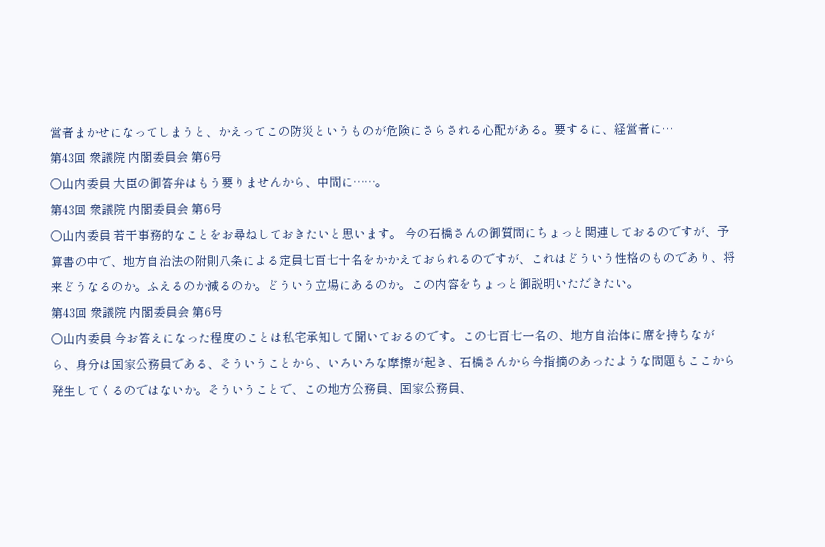営者まかせになってしまうと、かえってこの防災というものが危険にさらされる心配がある。要するに、経営者に…
第43回 衆議院 内閣委員会 第6号
○山内委員 大臣の御答弁はもう要りませんから、中間に……。
第43回 衆議院 内閣委員会 第6号
○山内委員 若干事務的なことをお尋ねしておきたいと思います。 今の石橋さんの御質問にちょっと関連しておるのですが、予算書の中で、地方自治法の附則八条による定員七百七十名をかかえておられるのですが、これはどういう性格のものであり、将来どうなるのか。ふえるのか減るのか。どういう立場にあるのか。この内容をちょっと御説明いただきたい。
第43回 衆議院 内閣委員会 第6号
○山内委員 今お答えになった程度のことは私宅承知して聞いておるのです。この七百七一名の、地方自治体に席を持ちながら、身分は国家公務員である、そういうことから、いろいろな摩擦が起き、石橋さんから今指摘のあったような問題もここから発生してくるのではないか。そういうことで、この地方公務員、国家公務員、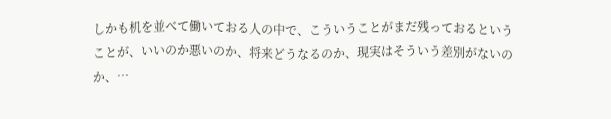しかも机を並べて働いておる人の中で、こういうことがまだ残っておるということが、いいのか悪いのか、将来どうなるのか、現実はそういう差別がないのか、…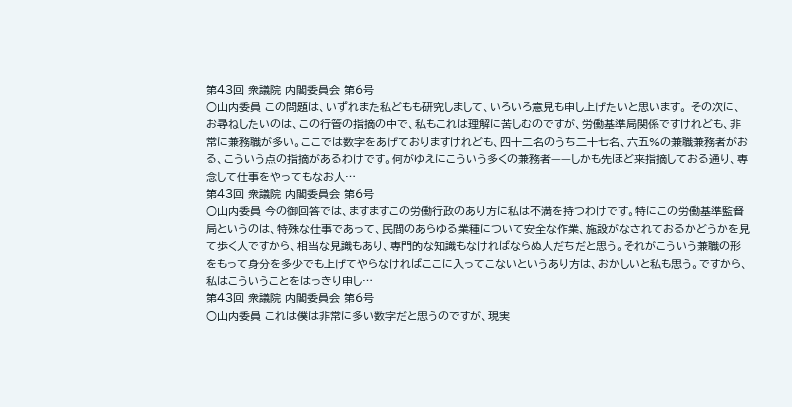第43回 衆議院 内閣委員会 第6号
○山内委員 この問題は、いずれまた私どもも研究しまして、いろいろ意見も申し上げたいと思います。 その次に、お尋ねしたいのは、この行管の指摘の中で、私もこれは理解に苦しむのですが、労働基準局関係ですけれども、非常に兼務職が多い。ここでは数字をあげておりますけれども、四十二名のうち二十七名、六五%の兼職兼務者がおる、こういう点の指摘があるわけです。何がゆえにこういう多くの兼務者——しかも先ほど来指摘しておる通り、専念して仕事をやってもなお人…
第43回 衆議院 内閣委員会 第6号
○山内委員 今の御回答では、ますますこの労働行政のあり方に私は不満を持つわけです。特にこの労働基準監督局というのは、特殊な仕事であって、民間のあらゆる業種について安全な作業、施設がなされておるかどうかを見て歩く人ですから、相当な見識もあり、専門的な知識もなければならぬ人だちだと思う。それがこういう兼職の形をもって身分を多少でも上げてやらなければここに入ってこないというあり方は、おかしいと私も思う。ですから、私はこういうことをはっきり申し…
第43回 衆議院 内閣委員会 第6号
○山内委員 これは僕は非常に多い数字だと思うのですが、現実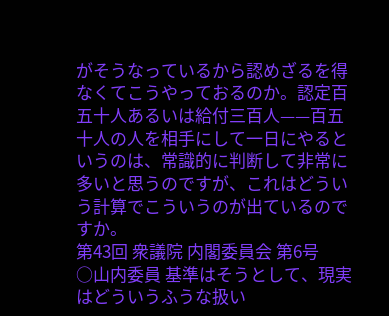がそうなっているから認めざるを得なくてこうやっておるのか。認定百五十人あるいは給付三百人——百五十人の人を相手にして一日にやるというのは、常識的に判断して非常に多いと思うのですが、これはどういう計算でこういうのが出ているのですか。
第43回 衆議院 内閣委員会 第6号
○山内委員 基準はそうとして、現実はどういうふうな扱い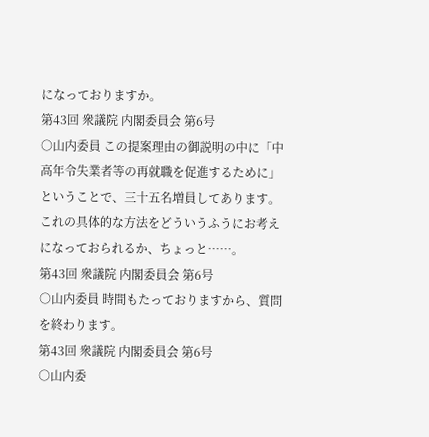になっておりますか。
第43回 衆議院 内閣委員会 第6号
○山内委員 この提案理由の御説明の中に「中高年令失業者等の再就職を促進するために」ということで、三十五名増員してあります。これの具体的な方法をどういうふうにお考えになっておられるか、ちょっと……。
第43回 衆議院 内閣委員会 第6号
○山内委員 時間もたっておりますから、質問を終わります。
第43回 衆議院 内閣委員会 第6号
○山内委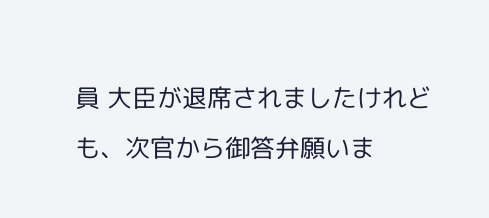員 大臣が退席されましたけれども、次官から御答弁願いま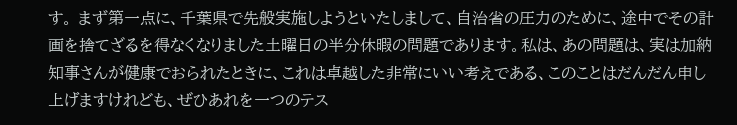す。 まず第一点に、千葉県で先般実施しようといたしまして、自治省の圧力のために、途中でその計画を捨てざるを得なくなりました土曜日の半分休暇の問題であります。私は、あの問題は、実は加納知事さんが健康でおられたときに、これは卓越した非常にいい考えである、このことはだんだん申し上げますけれども、ぜひあれを一つのテス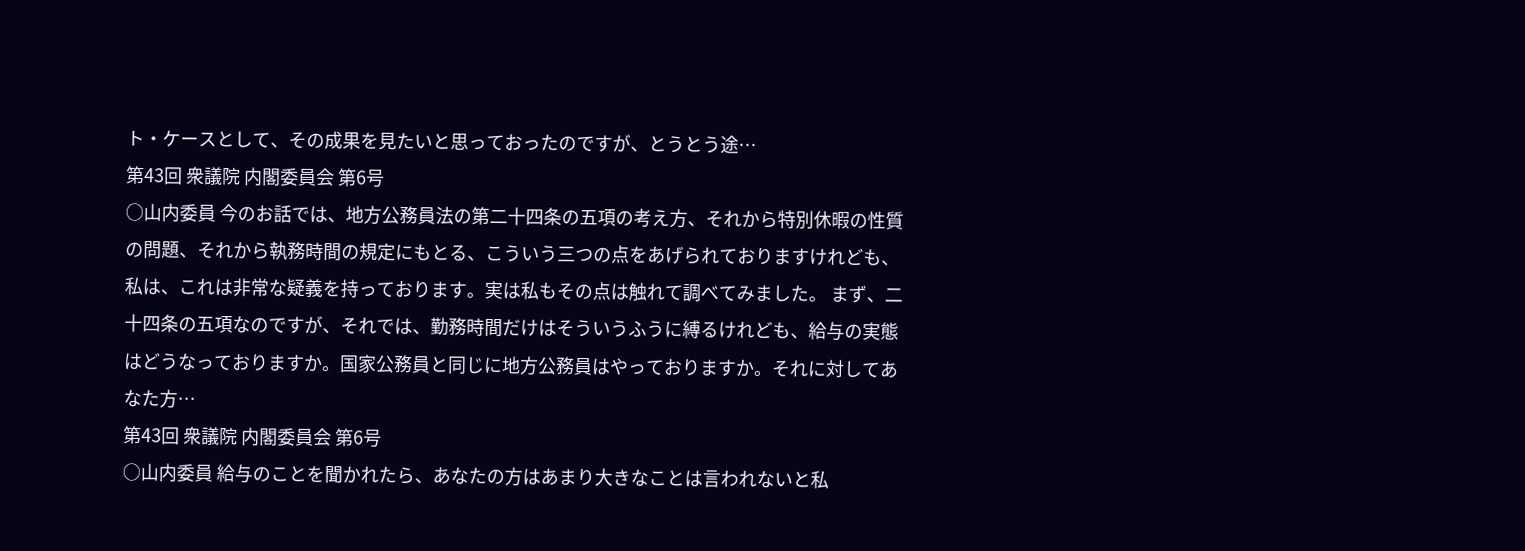ト・ケースとして、その成果を見たいと思っておったのですが、とうとう途…
第43回 衆議院 内閣委員会 第6号
○山内委員 今のお話では、地方公務員法の第二十四条の五項の考え方、それから特別休暇の性質の問題、それから執務時間の規定にもとる、こういう三つの点をあげられておりますけれども、私は、これは非常な疑義を持っております。実は私もその点は触れて調べてみました。 まず、二十四条の五項なのですが、それでは、勤務時間だけはそういうふうに縛るけれども、給与の実態はどうなっておりますか。国家公務員と同じに地方公務員はやっておりますか。それに対してあなた方…
第43回 衆議院 内閣委員会 第6号
○山内委員 給与のことを聞かれたら、あなたの方はあまり大きなことは言われないと私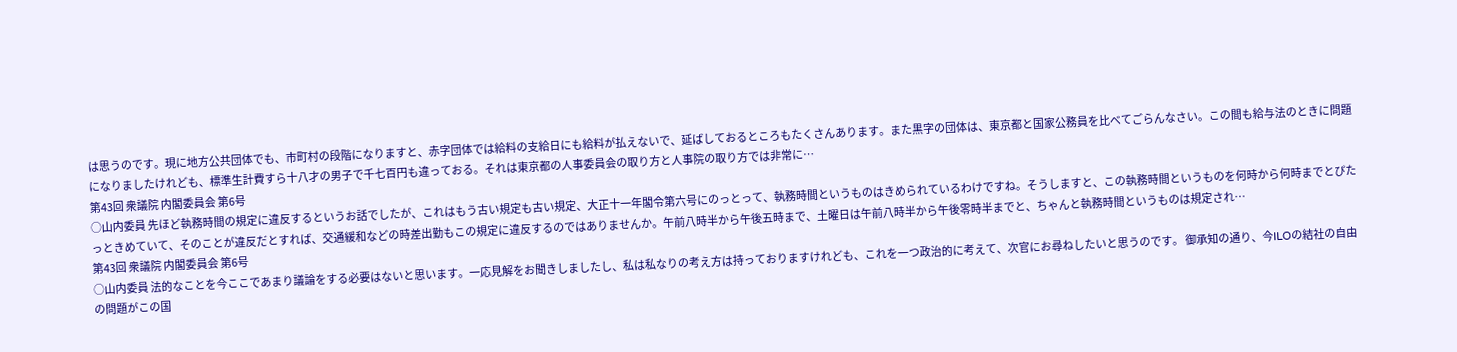は思うのです。現に地方公共団体でも、市町村の段階になりますと、赤字団体では給料の支給日にも給料が払えないで、延ばしておるところもたくさんあります。また黒字の団体は、東京都と国家公務員を比べてごらんなさい。この間も給与法のときに問題になりましたけれども、標準生計費すら十八才の男子で千七百円も違っておる。それは東京都の人事委員会の取り方と人事院の取り方では非常に…
第43回 衆議院 内閣委員会 第6号
○山内委員 先ほど執務時間の規定に違反するというお話でしたが、これはもう古い規定も古い規定、大正十一年閣令第六号にのっとって、執務時間というものはきめられているわけですね。そうしますと、この執務時間というものを何時から何時までとぴたっときめていて、そのことが違反だとすれば、交通緩和などの時差出勤もこの規定に違反するのではありませんか。午前八時半から午後五時まで、土曜日は午前八時半から午後零時半までと、ちゃんと執務時間というものは規定され…
第43回 衆議院 内閣委員会 第6号
○山内委員 法的なことを今ここであまり議論をする必要はないと思います。一応見解をお聞きしましたし、私は私なりの考え方は持っておりますけれども、これを一つ政治的に考えて、次官にお尋ねしたいと思うのです。 御承知の通り、今ILOの結社の自由の問題がこの国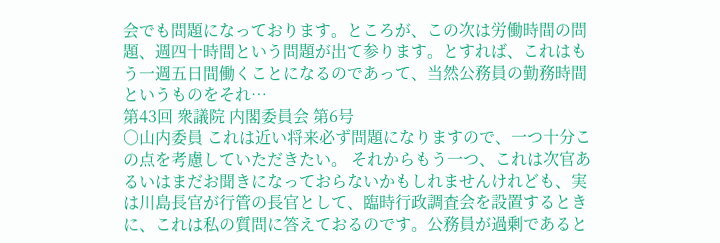会でも問題になっております。ところが、この次は労働時間の問題、週四十時間という問題が出て参ります。とすれば、これはもう一週五日間働くことになるのであって、当然公務員の勤務時間というものをそれ…
第43回 衆議院 内閣委員会 第6号
○山内委員 これは近い将来必ず問題になりますので、一つ十分この点を考慮していただきたい。 それからもう一つ、これは次官あるいはまだお聞きになっておらないかもしれませんけれども、実は川島長官が行管の長官として、臨時行政調査会を設置するときに、これは私の質問に答えておるのです。公務員が過剰であると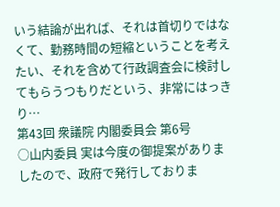いう結論が出れば、それは首切りではなくて、勤務時間の短縮ということを考えたい、それを含めて行政調査会に検討してもらうつもりだという、非常にはっきり…
第43回 衆議院 内閣委員会 第6号
○山内委員 実は今度の御提案がありましたので、政府で発行しておりま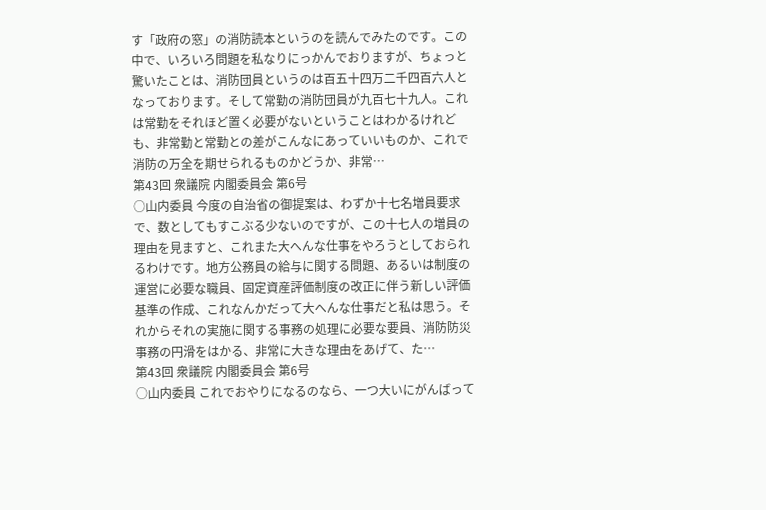す「政府の窓」の消防読本というのを読んでみたのです。この中で、いろいろ問題を私なりにっかんでおりますが、ちょっと驚いたことは、消防団員というのは百五十四万二千四百六人となっております。そして常勤の消防団員が九百七十九人。これは常勤をそれほど置く必要がないということはわかるけれども、非常勤と常勤との差がこんなにあっていいものか、これで消防の万全を期せられるものかどうか、非常…
第43回 衆議院 内閣委員会 第6号
○山内委員 今度の自治省の御提案は、わずか十七名増員要求で、数としてもすこぶる少ないのですが、この十七人の増員の理由を見ますと、これまた大へんな仕事をやろうとしておられるわけです。地方公務員の給与に関する問題、あるいは制度の運営に必要な職員、固定資産評価制度の改正に伴う新しい評価基準の作成、これなんかだって大へんな仕事だと私は思う。それからそれの実施に関する事務の処理に必要な要員、消防防災事務の円滑をはかる、非常に大きな理由をあげて、た…
第43回 衆議院 内閣委員会 第6号
○山内委員 これでおやりになるのなら、一つ大いにがんばって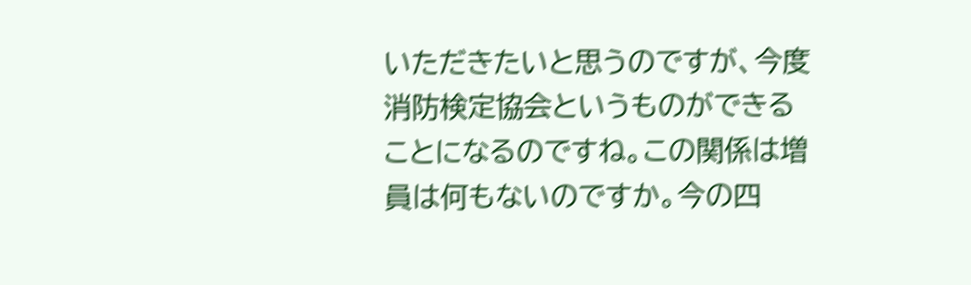いただきたいと思うのですが、今度消防検定協会というものができることになるのですね。この関係は増員は何もないのですか。今の四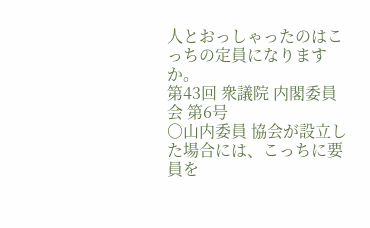人とおっしゃったのはこっちの定員になりますか。
第43回 衆議院 内閣委員会 第6号
○山内委員 協会が設立した場合には、こっちに要員を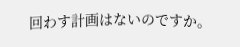回わす計画はないのですか。